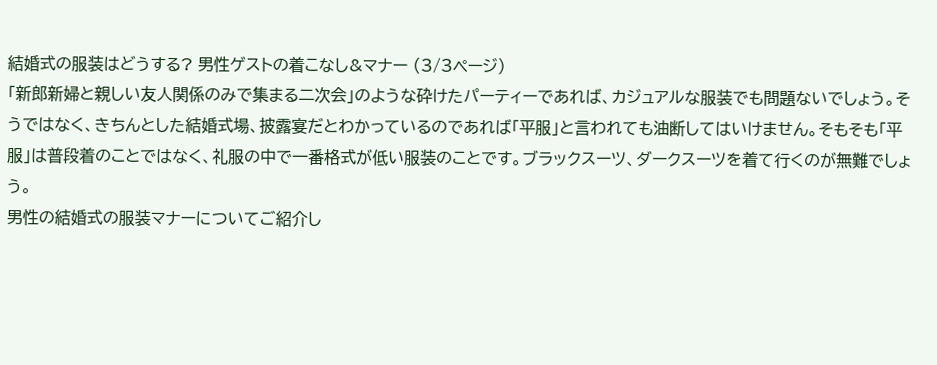結婚式の服装はどうする? 男性ゲストの着こなし&マナー (3/3ページ)
「新郎新婦と親しい友人関係のみで集まる二次会」のような砕けたパーティーであれば、カジュアルな服装でも問題ないでしょう。そうではなく、きちんとした結婚式場、披露宴だとわかっているのであれば「平服」と言われても油断してはいけません。そもそも「平服」は普段着のことではなく、礼服の中で一番格式が低い服装のことです。ブラックスーツ、ダークスーツを着て行くのが無難でしょう。
男性の結婚式の服装マナーについてご紹介し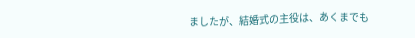ましたが、結婚式の主役は、あくまでも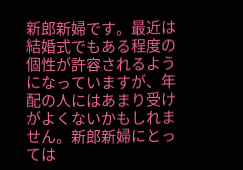新郎新婦です。最近は結婚式でもある程度の個性が許容されるようになっていますが、年配の人にはあまり受けがよくないかもしれません。新郎新婦にとっては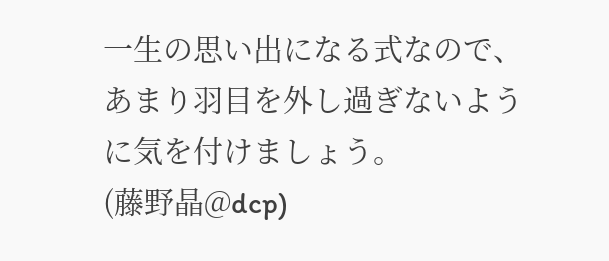一生の思い出になる式なので、あまり羽目を外し過ぎないように気を付けましょう。
(藤野晶@dcp)